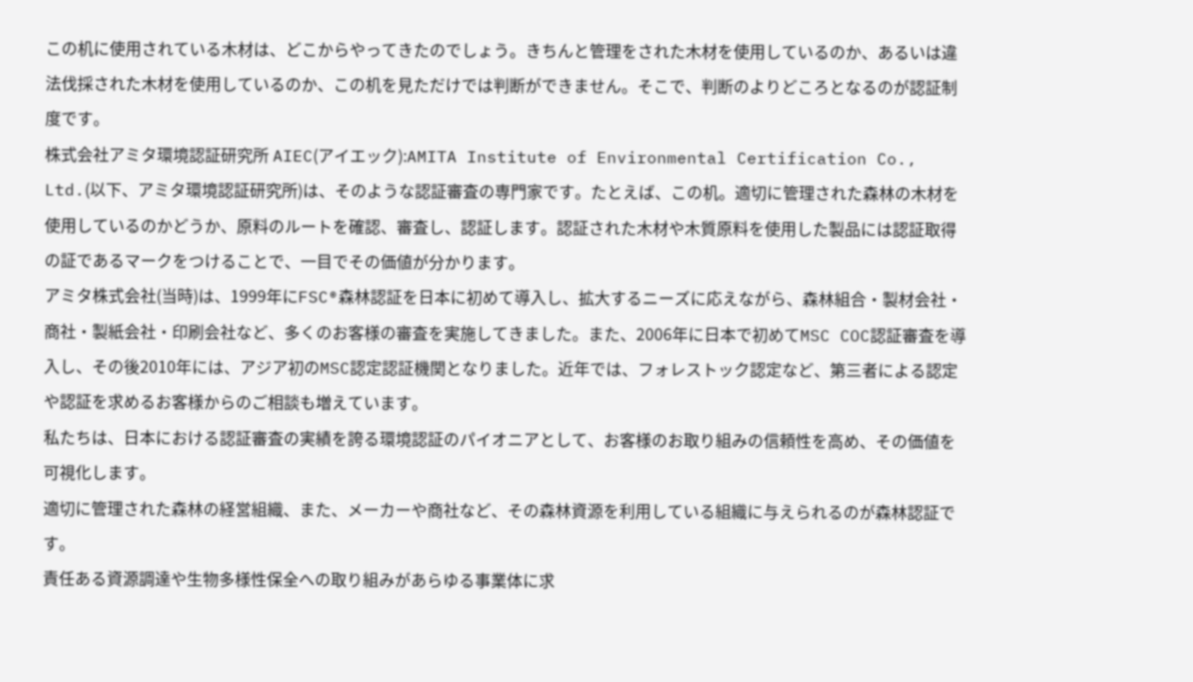この机に使用されている木材は、どこからやってきたのでしょう。きちんと管理をされた木材を使用しているのか、あるいは違法伐採された木材を使用しているのか、この机を見ただけでは判断ができません。そこで、判断のよりどころとなるのが認証制度です。
株式会社アミタ環境認証研究所 AIEC(アイエック):AMITA Institute of Environmental Certification Co., Ltd.(以下、アミタ環境認証研究所)は、そのような認証審査の専門家です。たとえば、この机。適切に管理された森林の木材を使用しているのかどうか、原料のルートを確認、審査し、認証します。認証された木材や木質原料を使用した製品には認証取得の証であるマークをつけることで、一目でその価値が分かります。
アミタ株式会社(当時)は、1999年にFSC®森林認証を日本に初めて導入し、拡大するニーズに応えながら、森林組合・製材会社・商社・製紙会社・印刷会社など、多くのお客様の審査を実施してきました。また、2006年に日本で初めてMSC COC認証審査を導入し、その後2010年には、アジア初のMSC認定認証機関となりました。近年では、フォレストック認定など、第三者による認定や認証を求めるお客様からのご相談も増えています。
私たちは、日本における認証審査の実績を誇る環境認証のパイオニアとして、お客様のお取り組みの信頼性を高め、その価値を可視化します。
適切に管理された森林の経営組織、また、メーカーや商社など、その森林資源を利用している組織に与えられるのが森林認証です。
責任ある資源調達や生物多様性保全への取り組みがあらゆる事業体に求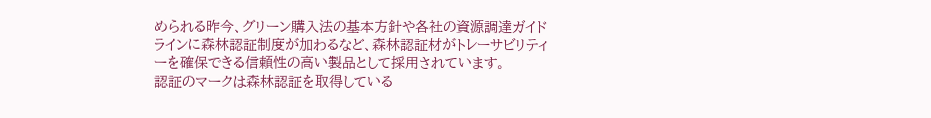められる昨今、グリーン購入法の基本方針や各社の資源調達ガイドラインに森林認証制度が加わるなど、森林認証材がトレーサビリティーを確保できる信頼性の高い製品として採用されています。
認証のマークは森林認証を取得している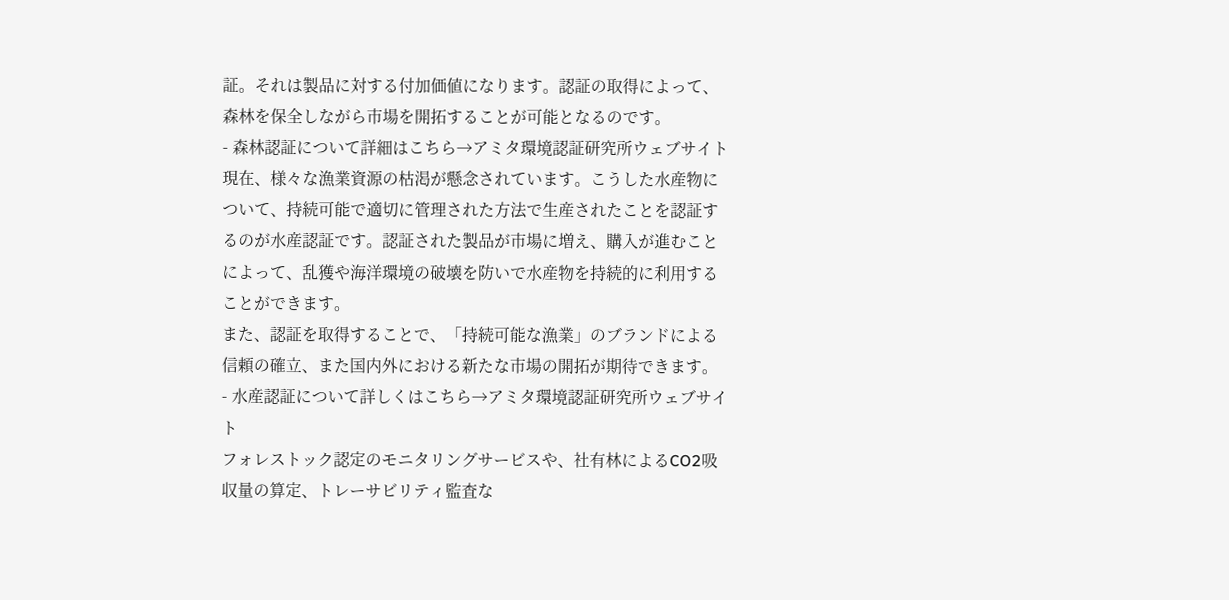証。それは製品に対する付加価値になります。認証の取得によって、森林を保全しながら市場を開拓することが可能となるのです。
- 森林認証について詳細はこちら→アミタ環境認証研究所ウェブサイト
現在、様々な漁業資源の枯渇が懸念されています。こうした水産物について、持続可能で適切に管理された方法で生産されたことを認証するのが水産認証です。認証された製品が市場に増え、購入が進むことによって、乱獲や海洋環境の破壊を防いで水産物を持続的に利用することができます。
また、認証を取得することで、「持続可能な漁業」のブランドによる信頼の確立、また国内外における新たな市場の開拓が期待できます。
- 水産認証について詳しくはこちら→アミタ環境認証研究所ウェブサイト
フォレストック認定のモニタリングサービスや、社有林によるCO2吸収量の算定、トレーサビリティ監査な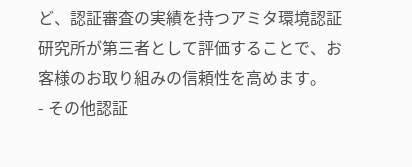ど、認証審査の実績を持つアミタ環境認証研究所が第三者として評価することで、お客様のお取り組みの信頼性を高めます。
- その他認証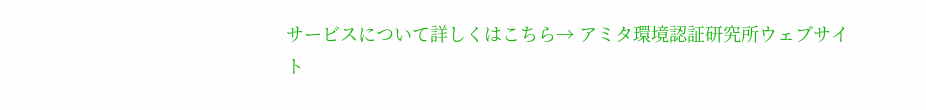サービスについて詳しくはこちら→ アミタ環境認証研究所ウェブサイト